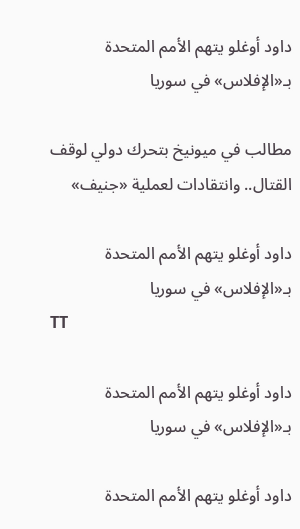داود أوغلو يتهم الأمم المتحدة بـ«الإفلاس» في سوريا

مطالب في ميونيخ بتحرك دولي لوقف القتال.. وانتقادات لعملية «جنيف»

داود أوغلو يتهم الأمم المتحدة بـ«الإفلاس» في سوريا
TT

داود أوغلو يتهم الأمم المتحدة بـ«الإفلاس» في سوريا

داود أوغلو يتهم الأمم المتحدة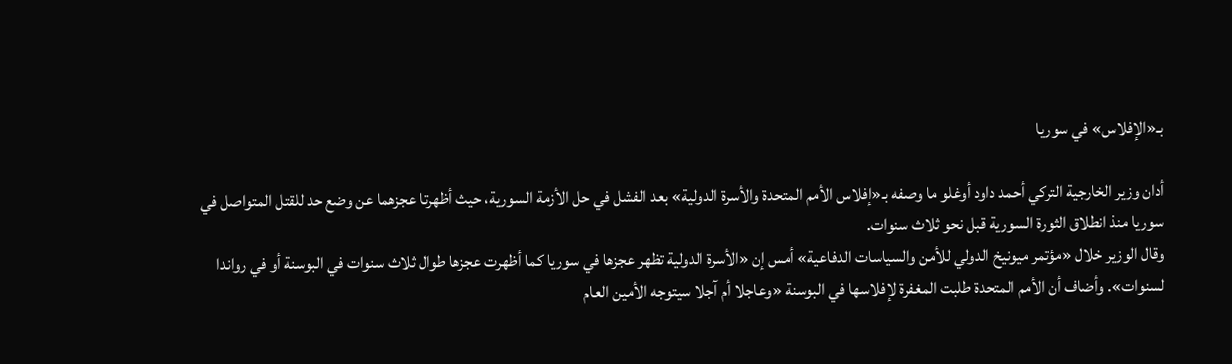بـ«الإفلاس» في سوريا

أدان وزير الخارجية التركي أحمد داود أوغلو ما وصفه بـ«إفلاس الأمم المتحدة والأسرة الدولية» بعد الفشل في حل الأزمة السورية، حيث أظهرتا عجزهما عن وضع حد للقتل المتواصل في سوريا منذ انطلاق الثورة السورية قبل نحو ثلاث سنوات.
وقال الوزير خلال «مؤتمر ميونيخ الدولي للأمن والسياسات الدفاعية» أمس إن «الأسرة الدولية تظهر عجزها في سوريا كما أظهرت عجزها طوال ثلاث سنوات في البوسنة أو في رواندا لسنوات». وأضاف أن الأمم المتحدة طلبت المغفرة لإفلاسها في البوسنة «وعاجلا أم آجلا سيتوجه الأمين العام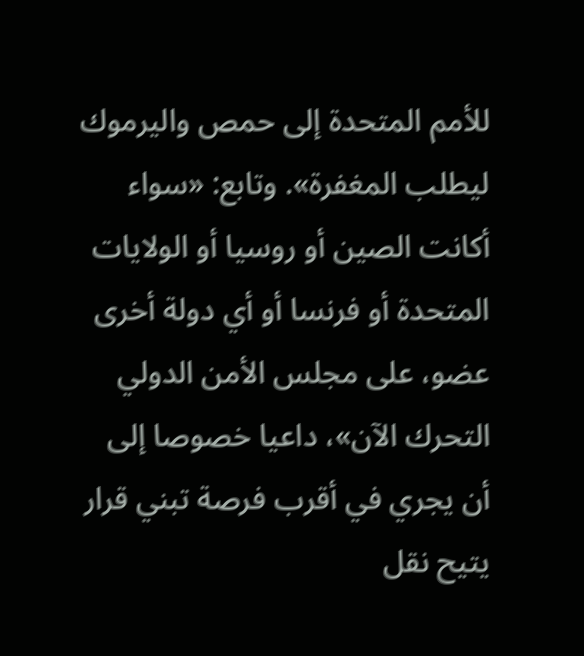للأمم المتحدة إلى حمص واليرموك ليطلب المغفرة». وتابع: «سواء أكانت الصين أو روسيا أو الولايات المتحدة أو فرنسا أو أي دولة أخرى عضو، على مجلس الأمن الدولي التحرك الآن»، داعيا خصوصا إلى أن يجري في أقرب فرصة تبني قرار يتيح نقل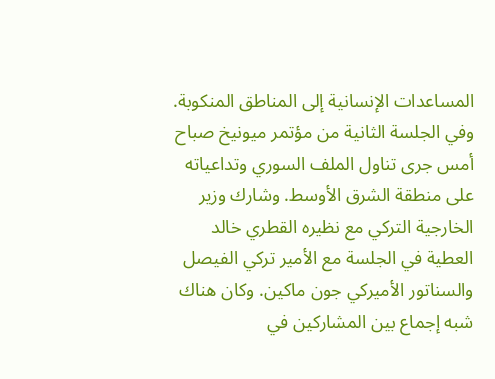المساعدات الإنسانية إلى المناطق المنكوبة.
وفي الجلسة الثانية من مؤتمر ميونيخ صباح أمس جرى تناول الملف السوري وتداعياته على منطقة الشرق الأوسط. وشارك وزير الخارجية التركي مع نظيره القطري خالد العطية في الجلسة مع الأمير تركي الفيصل والسناتور الأميركي جون ماكين. وكان هناك شبه إجماع بين المشاركين في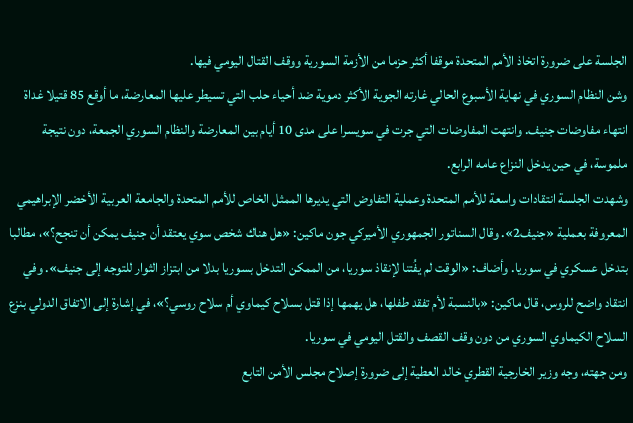الجلسة على ضرورة اتخاذ الأمم المتحدة موقفا أكثر حزما من الأزمة السورية ووقف القتال اليومي فيها.
وشن النظام السوري في نهاية الأسبوع الحالي غارته الجوية الأكثر دموية ضد أحياء حلب التي تسيطر عليها المعارضة، ما أوقع 85 قتيلا غداة انتهاء مفاوضات جنيف. وانتهت المفاوضات التي جرت في سويسرا على مدى 10 أيام بين المعارضة والنظام السوري الجمعة، دون نتيجة ملموسة، في حين يدخل النزاع عامه الرابع.
وشهدت الجلسة انتقادات واسعة للأمم المتحدة وعملية التفاوض التي يديرها الممثل الخاص للأمم المتحدة والجامعة العربية الأخضر الإبراهيمي المعروفة بعملية «جنيف2». وقال السناتور الجمهوري الأميركي جون ماكين: «هل هناك شخص سوي يعتقد أن جنيف يمكن أن تنجح؟»، مطالبا بتدخل عسكري في سوريا. وأضاف: «الوقت لم يفُتنا لإنقاذ سوريا، من الممكن التدخل بسوريا بدلا من ابتزاز الثوار للتوجه إلى جنيف». وفي انتقاد واضح للروس، قال ماكين: «بالنسبة لأم تفقد طفلها، هل يهمها إذا قتل بسلاح كيماوي أم سلاح روسي؟»، في إشارة إلى الاتفاق الدولي بنزع السلاح الكيماوي السوري من دون وقف القصف والقتل اليومي في سوريا.
ومن جهته، وجه وزير الخارجية القطري خالد العطية إلى ضرورة إصلاح مجلس الأمن التابع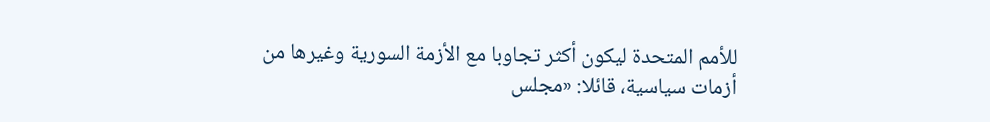للأمم المتحدة ليكون أكثر تجاوبا مع الأزمة السورية وغيرها من أزمات سياسية، قائلا: «مجلس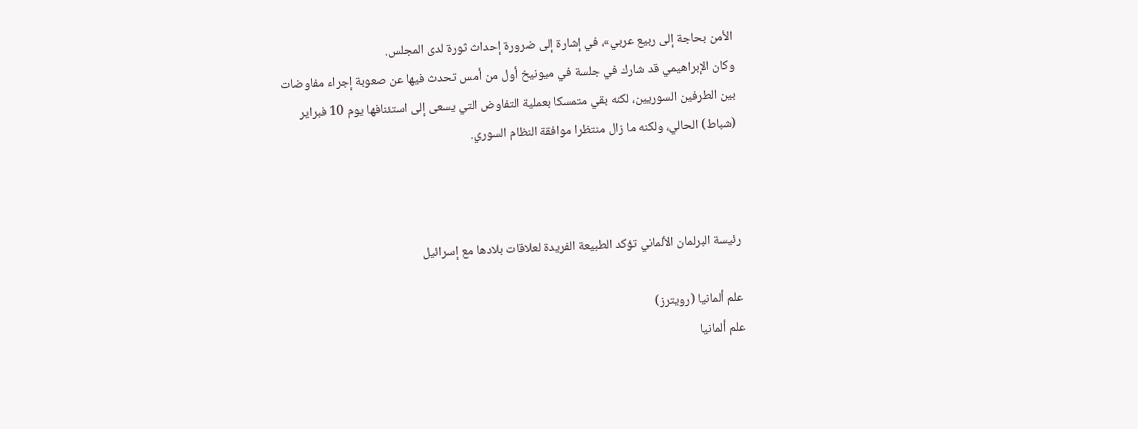الأمن بحاجة إلى ربيع عربي»، في إشارة إلى ضرورة إحداث ثورة لدى المجلس.
وكان الإبراهيمي قد شارك في جلسة في ميونيخ أول من أمس تحدث فيها عن صعوبة إجراء مفاوضات بين الطرفين السوريين، لكنه بقي متمسكا بعملية التفاوض التي يسعى إلى استئنافها يوم 10 فبراير (شباط) الحالي، ولكنه ما زال منتظرا موافقة النظام السوري.



رئيسة البرلمان الألماني تؤكد الطبيعة الفريدة لعلاقات بلادها مع إسرائيل

علم ألمانيا (رويترز)
علم ألمانيا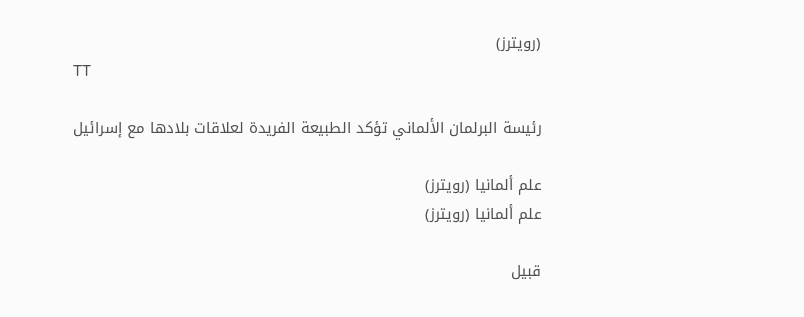(رويترز)
TT

رئيسة البرلمان الألماني تؤكد الطبيعة الفريدة لعلاقات بلادها مع إسرائيل

علم ألمانيا (رويترز)
علم ألمانيا (رويترز)

قبيل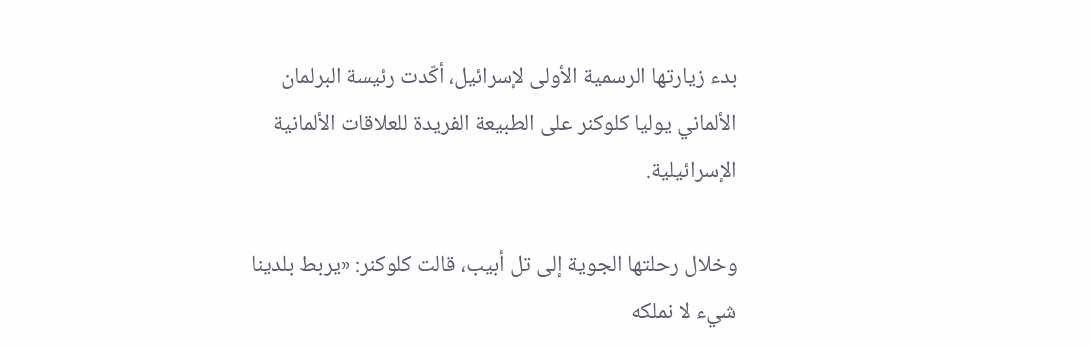بدء زيارتها الرسمية الأولى لإسرائيل، أكّدت رئيسة البرلمان الألماني يوليا كلوكنر على الطبيعة الفريدة للعلاقات الألمانية الإسرائيلية.

وخلال رحلتها الجوية إلى تل أبيب، قالت كلوكنر: «يربط بلدينا شيء لا نملكه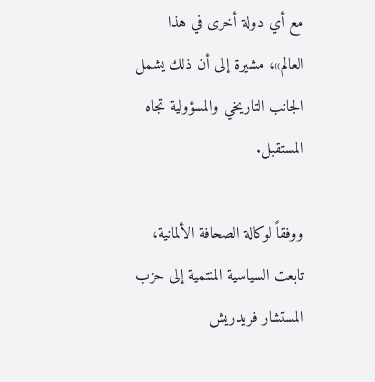مع أي دولة أخرى في هذا العالم»، مشيرة إلى أن ذلك يشمل الجانب التاريخي والمسؤولية تجاه المستقبل.

ووفقاً لوكالة الصحافة الألمانية، تابعت السياسية المنتمية إلى حزب المستشار فريدريش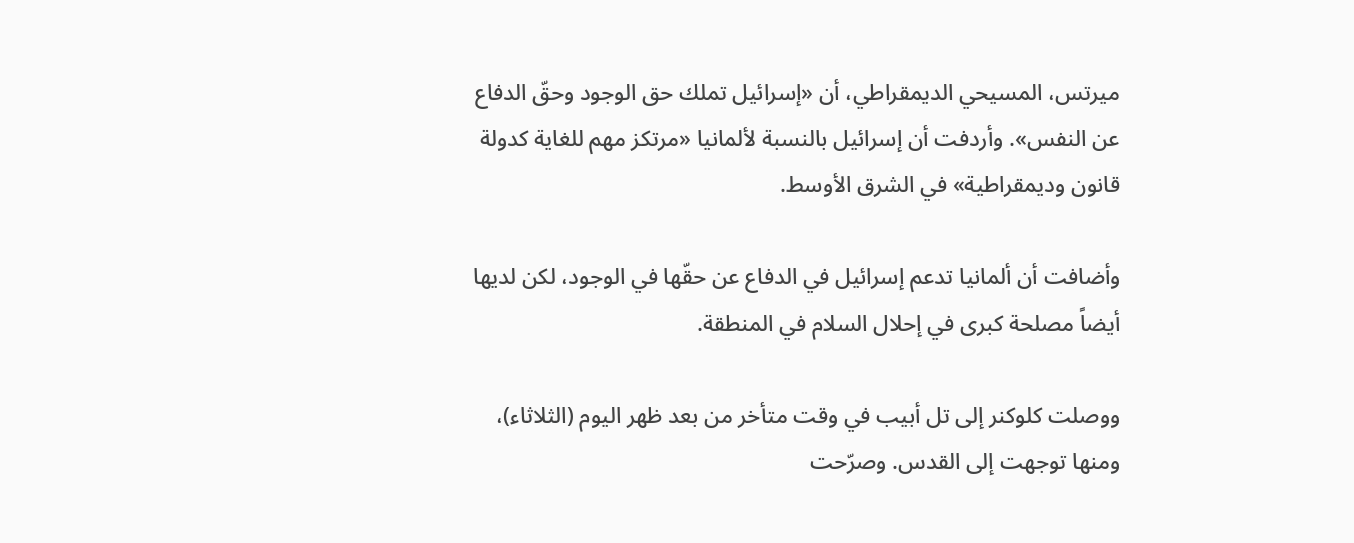ميرتس، المسيحي الديمقراطي، أن «إسرائيل تملك حق الوجود وحقّ الدفاع عن النفس». وأردفت أن إسرائيل بالنسبة لألمانيا «مرتكز مهم للغاية كدولة قانون وديمقراطية» في الشرق الأوسط.

وأضافت أن ألمانيا تدعم إسرائيل في الدفاع عن حقّها في الوجود، لكن لديها أيضاً مصلحة كبرى في إحلال السلام في المنطقة.

ووصلت كلوكنر إلى تل أبيب في وقت متأخر من بعد ظهر اليوم (الثلاثاء)، ومنها توجهت إلى القدس. وصرّحت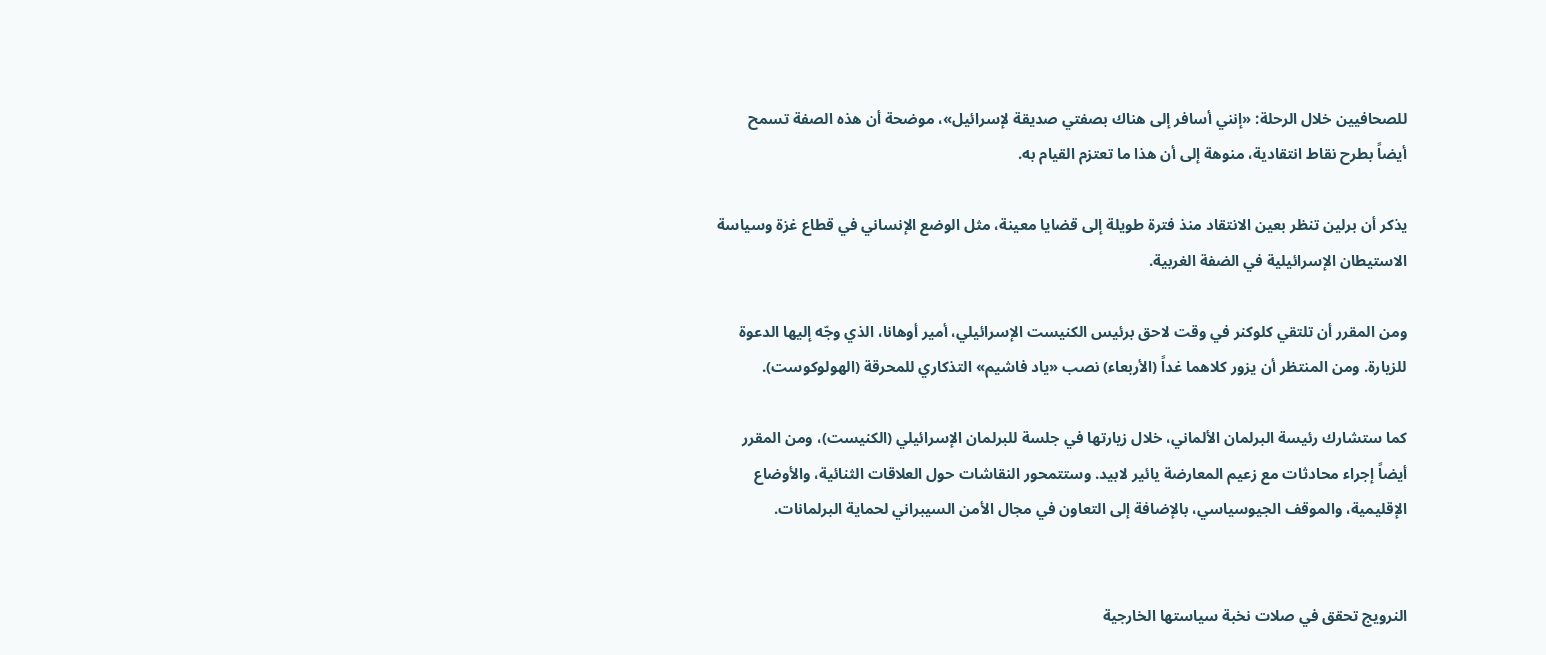للصحافيين خلال الرحلة: «إنني أسافر إلى هناك بصفتي صديقة لإسرائيل»، موضحة أن هذه الصفة تسمح أيضاً بطرح نقاط انتقادية، منوهة إلى أن هذا ما تعتزم القيام به.

يذكر أن برلين تنظر بعين الانتقاد منذ فترة طويلة إلى قضايا معينة، مثل الوضع الإنساني في قطاع غزة وسياسة الاستيطان الإسرائيلية في الضفة الغربية.

ومن المقرر أن تلتقي كلوكنر في وقت لاحق برئيس الكنيست الإسرائيلي، أمير أوهانا، الذي وجّه إليها الدعوة للزيارة. ومن المنتظر أن يزور كلاهما غداً (الأربعاء) نصب «ياد فاشيم» التذكاري للمحرقة (الهولوكوست).

كما ستشارك رئيسة البرلمان الألماني، خلال زيارتها في جلسة للبرلمان الإسرائيلي (الكنيست)، ومن المقرر أيضاً إجراء محادثات مع زعيم المعارضة يائير لابيد. وستتمحور النقاشات حول العلاقات الثنائية، والأوضاع الإقليمية، والموقف الجيوسياسي، بالإضافة إلى التعاون في مجال الأمن السيبراني لحماية البرلمانات.


النرويج تحقق في صلات نخبة سياستها الخارجية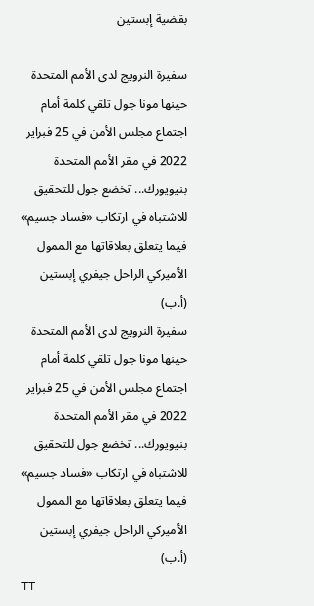بقضية إبستين

سفيرة النرويج لدى الأمم المتحدة حينها مونا جول تلقي كلمة أمام اجتماع مجلس الأمن في 25 فبراير 2022 في مقر الأمم المتحدة بنيويورك... تخضع جول للتحقيق للاشتباه في ارتكاب «فساد جسيم» فيما يتعلق بعلاقاتها مع الممول الأميركي الراحل جيفري إبستين (أ.ب)
سفيرة النرويج لدى الأمم المتحدة حينها مونا جول تلقي كلمة أمام اجتماع مجلس الأمن في 25 فبراير 2022 في مقر الأمم المتحدة بنيويورك... تخضع جول للتحقيق للاشتباه في ارتكاب «فساد جسيم» فيما يتعلق بعلاقاتها مع الممول الأميركي الراحل جيفري إبستين (أ.ب)
TT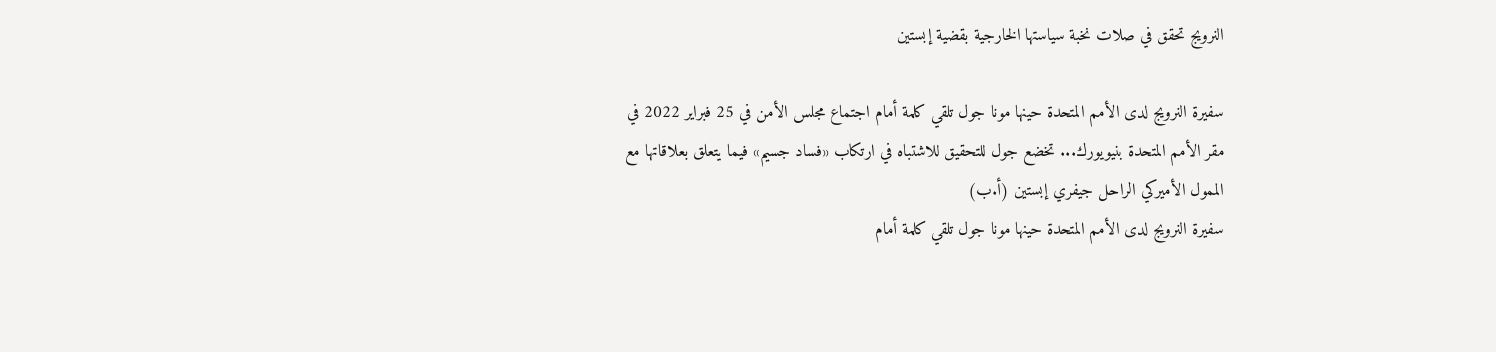النرويج تحقق في صلات نخبة سياستها الخارجية بقضية إبستين

سفيرة النرويج لدى الأمم المتحدة حينها مونا جول تلقي كلمة أمام اجتماع مجلس الأمن في 25 فبراير 2022 في مقر الأمم المتحدة بنيويورك... تخضع جول للتحقيق للاشتباه في ارتكاب «فساد جسيم» فيما يتعلق بعلاقاتها مع الممول الأميركي الراحل جيفري إبستين (أ.ب)
سفيرة النرويج لدى الأمم المتحدة حينها مونا جول تلقي كلمة أمام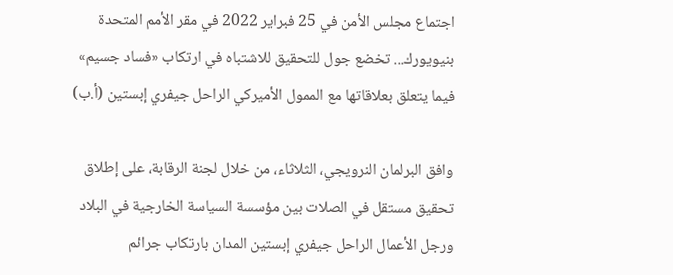اجتماع مجلس الأمن في 25 فبراير 2022 في مقر الأمم المتحدة بنيويورك... تخضع جول للتحقيق للاشتباه في ارتكاب «فساد جسيم» فيما يتعلق بعلاقاتها مع الممول الأميركي الراحل جيفري إبستين (أ.ب)

وافق البرلمان النرويجي، الثلاثاء، من خلال لجنة الرقابة، على إطلاق تحقيق مستقل في الصلات بين مؤسسة السياسة الخارجية في البلاد ورجل الأعمال الراحل جيفري إبستين المدان بارتكاب جرائم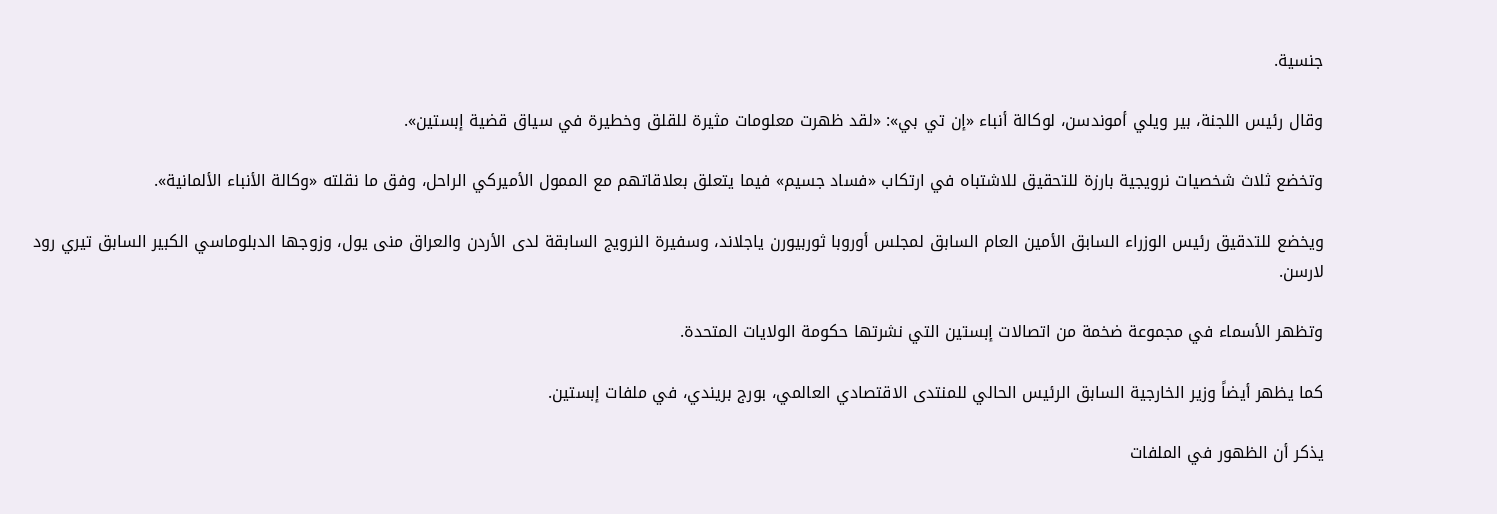جنسية.

وقال رئيس اللجنة، بير ويلي أموندسن، لوكالة أنباء «إن تي بي»: «لقد ظهرت معلومات مثيرة للقلق وخطيرة في سياق قضية إبستين».

وتخضع ثلاث شخصيات نرويجية بارزة للتحقيق للاشتباه في ارتكاب «فساد جسيم» فيما يتعلق بعلاقاتهم مع الممول الأميركي الراحل، وفق ما نقلته «وكالة الأنباء الألمانية».

ويخضع للتدقيق رئيس الوزراء السابق الأمين العام السابق لمجلس أوروبا ثوربيورن ياجلاند، وسفيرة النرويج السابقة لدى الأردن والعراق منى يول، وزوجها الدبلوماسي الكبير السابق تيري رود لارسن.

وتظهر الأسماء في مجموعة ضخمة من اتصالات إبستين التي نشرتها حكومة الولايات المتحدة.

كما يظهر أيضاً وزير الخارجية السابق الرئيس الحالي للمنتدى الاقتصادي العالمي، بورج بريندي، في ملفات إبستين.

يذكر أن الظهور في الملفات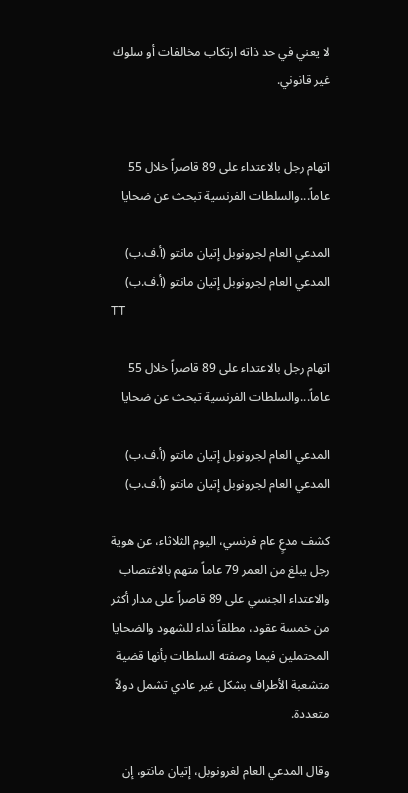لا يعني في حد ذاته ارتكاب مخالفات أو سلوك غير قانوني.


اتهام رجل بالاعتداء على 89 قاصراً خلال 55 عاماً...والسلطات الفرنسية تبحث عن ضحايا

المدعي العام لجرونوبل إتيان مانتو (أ.ف.ب)
المدعي العام لجرونوبل إتيان مانتو (أ.ف.ب)
TT

اتهام رجل بالاعتداء على 89 قاصراً خلال 55 عاماً...والسلطات الفرنسية تبحث عن ضحايا

المدعي العام لجرونوبل إتيان مانتو (أ.ف.ب)
المدعي العام لجرونوبل إتيان مانتو (أ.ف.ب)

كشف مدعٍ عام فرنسي، اليوم الثلاثاء، عن هوية رجل يبلغ من العمر 79 عاماً متهم بالاغتصاب والاعتداء الجنسي على 89 قاصراً على مدار أكثر من خمسة عقود، مطلقاً نداء للشهود والضحايا المحتملين فيما وصفته السلطات بأنها قضية متشعبة الأطراف بشكل غير عادي تشمل دولاً متعددة.

وقال المدعي العام لغرونوبل، إتيان مانتو، إن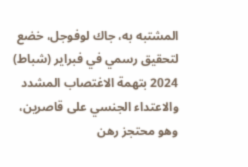المشتبه به، جاك لوفوجل، خضع لتحقيق رسمي في فبراير (شباط) 2024 بتهمة الاغتصاب المشدد والاعتداء الجنسي على قاصرين، وهو محتجز رهن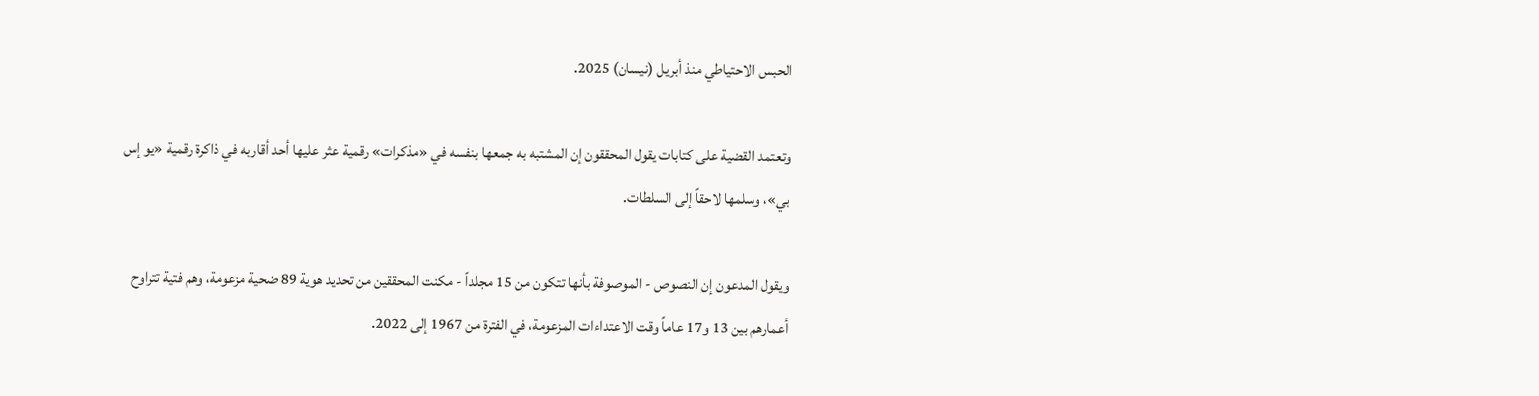الحبس الاحتياطي منذ أبريل (نيسان) 2025.

وتعتمد القضية على كتابات يقول المحققون إن المشتبه به جمعها بنفسه في «مذكرات» رقمية عثر عليها أحد أقاربه في ذاكرة رقمية «يو إس بي»، وسلمها لاحقاً إلى السلطات.

ويقول المدعون إن النصوص - الموصوفة بأنها تتكون من 15 مجلداً - مكنت المحققين من تحديد هوية 89 ضحية مزعومة، وهم فتية تتراوح أعمارهم بين 13 و17 عاماً وقت الاعتداءات المزعومة، في الفترة من 1967 إلى 2022.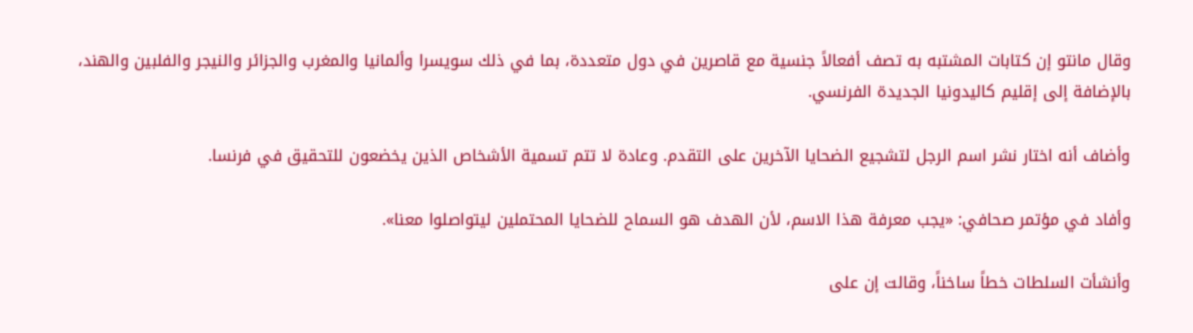وقال مانتو إن كتابات المشتبه به تصف أفعالاً جنسية مع قاصرين في دول متعددة، بما في ذلك سويسرا وألمانيا والمغرب والجزائر والنيجر والفلبين والهند، بالإضافة إلى إقليم كاليدونيا الجديدة الفرنسي.

وأضاف أنه اختار نشر اسم الرجل لتشجيع الضحايا الآخرين على التقدم. وعادة لا تتم تسمية الأشخاص الذين يخضعون للتحقيق في فرنسا.

وأفاد في مؤتمر صحافي: «يجب معرفة هذا الاسم، لأن الهدف هو السماح للضحايا المحتملين ليتواصلوا معنا».

وأنشأت السلطات خطاً ساخناً، وقالت إن على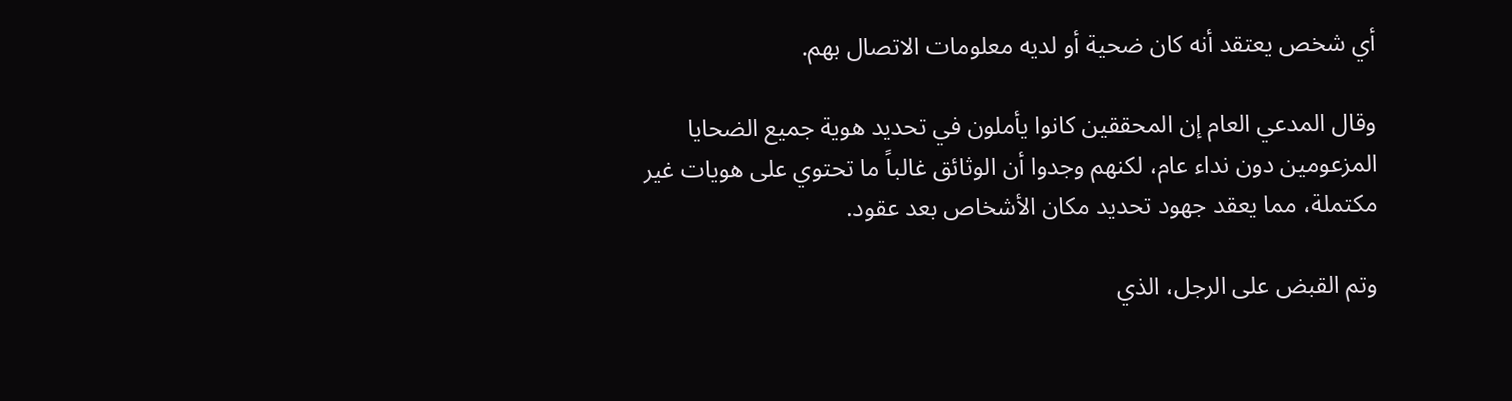أي شخص يعتقد أنه كان ضحية أو لديه معلومات الاتصال بهم.

وقال المدعي العام إن المحققين كانوا يأملون في تحديد هوية جميع الضحايا المزعومين دون نداء عام، لكنهم وجدوا أن الوثائق غالباً ما تحتوي على هويات غير مكتملة، مما يعقد جهود تحديد مكان الأشخاص بعد عقود.

وتم القبض على الرجل، الذي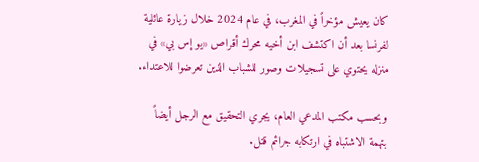كان يعيش مؤخراً في المغرب، في عام 2024 خلال زيارة عائلية لفرنسا بعد أن اكتشف ابن أخيه محرك أقراص «يو إس بي» في منزله يحتوي على تسجيلات وصور للشباب الذين تعرضوا للاعتداء.

وبحسب مكتب المدعي العام، يجري التحقيق مع الرجل أيضاً بتهمة الاشتباه في ارتكابه جرائم قتل.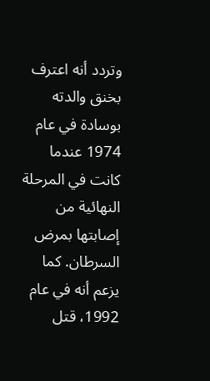وتردد أنه اعترف بخنق والدته بوسادة في عام 1974 عندما كانت في المرحلة النهائية من إصابتها بمرض السرطان. كما يزعم أنه في عام 1992، قتل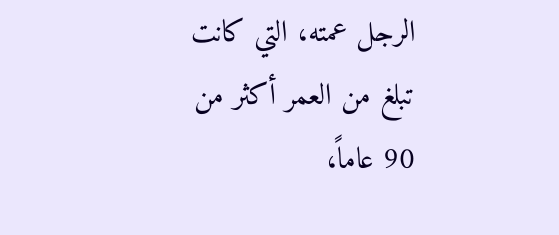الرجل عمته، التي كانت تبلغ من العمر أكثر من 90 عاماً،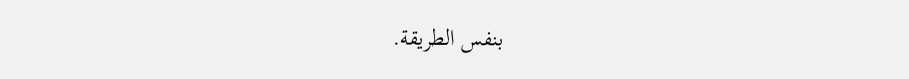بنفس الطريقة.